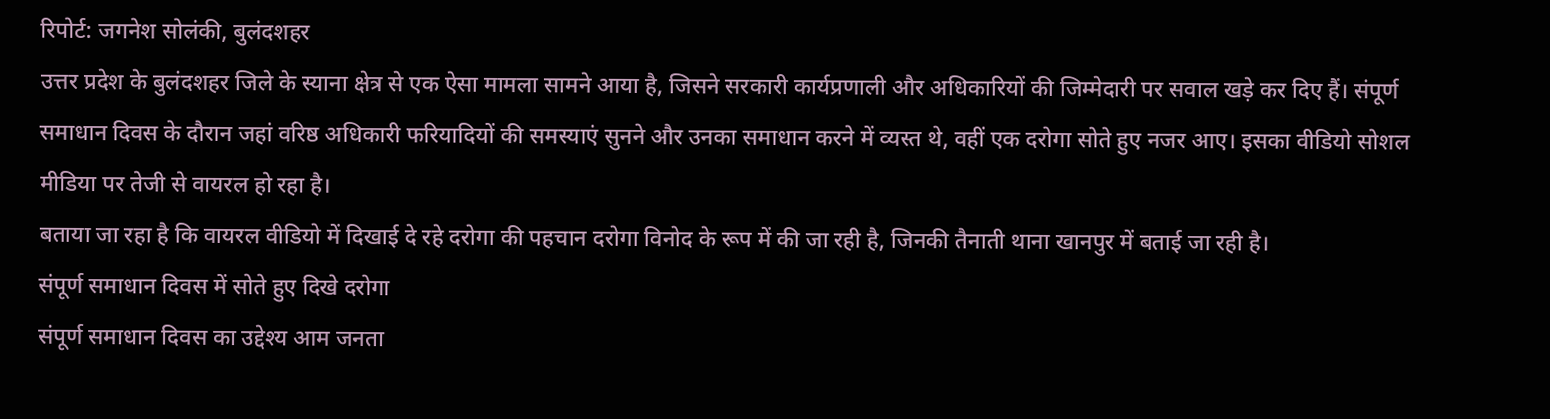रिपोर्ट: जगनेश सोलंकी, बुलंदशहर
उत्तर प्रदेश के बुलंदशहर जिले के स्याना क्षेत्र से एक ऐसा मामला सामने आया है, जिसने सरकारी कार्यप्रणाली और अधिकारियों की जिम्मेदारी पर सवाल खड़े कर दिए हैं। संपूर्ण समाधान दिवस के दौरान जहां वरिष्ठ अधिकारी फरियादियों की समस्याएं सुनने और उनका समाधान करने में व्यस्त थे, वहीं एक दरोगा सोते हुए नजर आए। इसका वीडियो सोशल मीडिया पर तेजी से वायरल हो रहा है।
बताया जा रहा है कि वायरल वीडियो में दिखाई दे रहे दरोगा की पहचान दरोगा विनोद के रूप में की जा रही है, जिनकी तैनाती थाना खानपुर में बताई जा रही है।
संपूर्ण समाधान दिवस में सोते हुए दिखे दरोगा
संपूर्ण समाधान दिवस का उद्देश्य आम जनता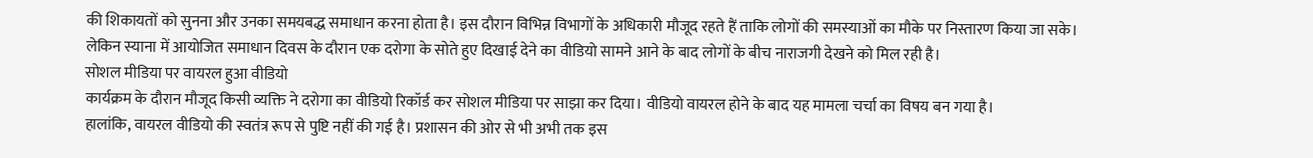की शिकायतों को सुनना और उनका समयबद्ध समाधान करना होता है। इस दौरान विभिन्न विभागों के अधिकारी मौजूद रहते हैं ताकि लोगों की समस्याओं का मौके पर निस्तारण किया जा सके।
लेकिन स्याना में आयोजित समाधान दिवस के दौरान एक दरोगा के सोते हुए दिखाई देने का वीडियो सामने आने के बाद लोगों के बीच नाराजगी देखने को मिल रही है।
सोशल मीडिया पर वायरल हुआ वीडियो
कार्यक्रम के दौरान मौजूद किसी व्यक्ति ने दरोगा का वीडियो रिकॉर्ड कर सोशल मीडिया पर साझा कर दिया। वीडियो वायरल होने के बाद यह मामला चर्चा का विषय बन गया है।
हालांकि, वायरल वीडियो की स्वतंत्र रूप से पुष्टि नहीं की गई है। प्रशासन की ओर से भी अभी तक इस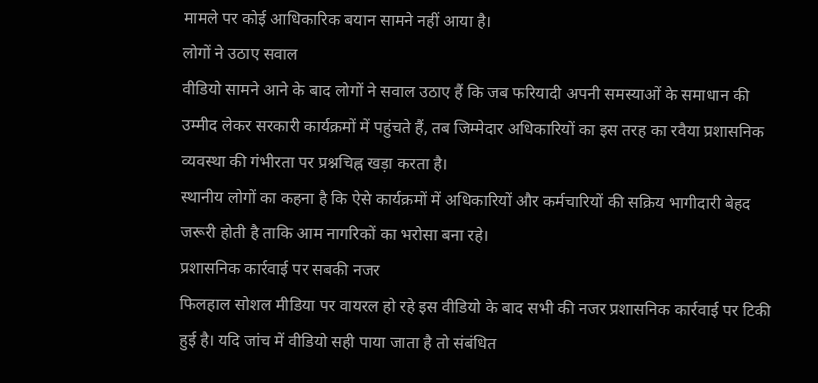मामले पर कोई आधिकारिक बयान सामने नहीं आया है।
लोगों ने उठाए सवाल
वीडियो सामने आने के बाद लोगों ने सवाल उठाए हैं कि जब फरियादी अपनी समस्याओं के समाधान की उम्मीद लेकर सरकारी कार्यक्रमों में पहुंचते हैं, तब जिम्मेदार अधिकारियों का इस तरह का रवैया प्रशासनिक व्यवस्था की गंभीरता पर प्रश्नचिह्न खड़ा करता है।
स्थानीय लोगों का कहना है कि ऐसे कार्यक्रमों में अधिकारियों और कर्मचारियों की सक्रिय भागीदारी बेहद जरूरी होती है ताकि आम नागरिकों का भरोसा बना रहे।
प्रशासनिक कार्रवाई पर सबकी नजर
फिलहाल सोशल मीडिया पर वायरल हो रहे इस वीडियो के बाद सभी की नजर प्रशासनिक कार्रवाई पर टिकी हुई है। यदि जांच में वीडियो सही पाया जाता है तो संबंधित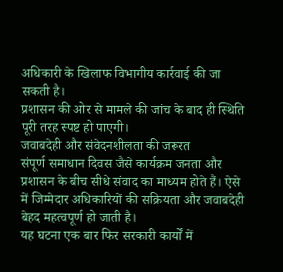अधिकारी के खिलाफ विभागीय कार्रवाई की जा सकती है।
प्रशासन की ओर से मामले की जांच के बाद ही स्थिति पूरी तरह स्पष्ट हो पाएगी।
जवाबदेही और संवेदनशीलता की जरूरत
संपूर्ण समाधान दिवस जैसे कार्यक्रम जनता और प्रशासन के बीच सीधे संवाद का माध्यम होते हैं। ऐसे में जिम्मेदार अधिकारियों की सक्रियता और जवाबदेही बेहद महत्वपूर्ण हो जाती है।
यह घटना एक बार फिर सरकारी कार्यों में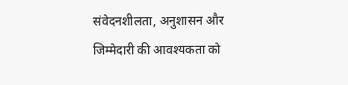संवेदनशीलता, अनुशासन और जिम्मेदारी की आवश्यकता को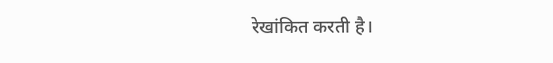रेखांकित करती है।